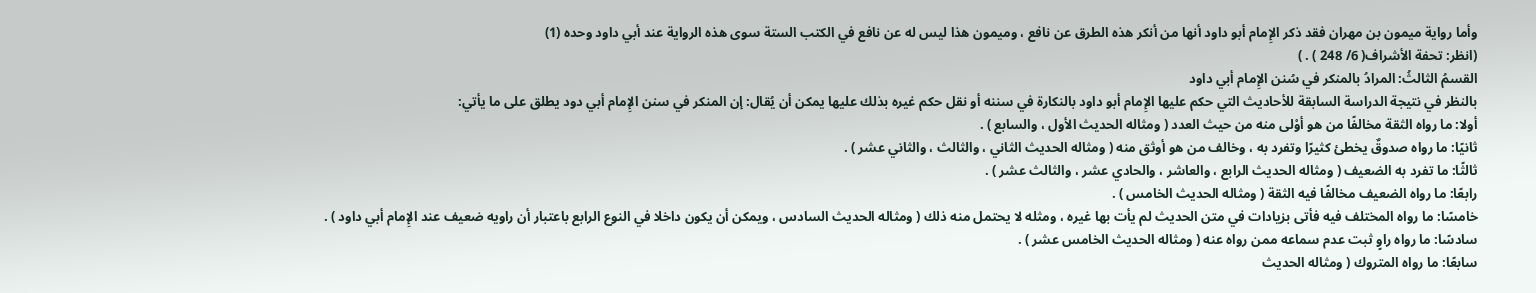وأما رواية ميمون بن مهران فقد ذكر الإِمام أبو داود أنها من أنكر هذه الطرق عن نافع ، وميمون هذا ليس له عن نافع في الكتب الستة سوى هذه الرواية عند أبي داود وحده (1)
(انظر: تحفة الأشراف( 6/ 248 ) . )
القسمُ الثالثُ: المرادُ بالمنكر في سُنن الإِمام أبي داود
بالنظر في نتيجة الدراسة السابقة للأحاديث التي حكم عليها الإِمام أبو داود بالنكارة في سننه أو نقل حكم غيره بذلك عليها يمكن أن يُقال: إن المنكر في سنن الإِمام أبي دود يطلق على ما يأتي:
أولا: ما رواه الثقة مخالفًا من هو أوْلى منه من حيث العدد ( ومثاله الحديث الأول ، والسابع ) .
ثانيًا: ما رواه صدوقٌ يخطئ كثيرًا وتفرد به ، وخالف من هو أوثق منه ( ومثاله الحديث الثاني ، والثالث ، والثاني عشر ) .
ثالثًا: ما تفرد به الضعيف ( ومثاله الحديث الرابع ، والعاشر ، والحادي عشر ، والثالث عشر ) .
رابعًا: ما رواه الضعيف مخالفًا فيه الثقة ( ومثاله الحديث الخامس ) .
خامسًا: ما رواه المختلف فيه فأتى بزيادات في متن الحديث لم يأت بها غيره ، ومثله لا يحتمل منه ذلك ( ومثاله الحديث السادس ، ويمكن أن يكون داخلا في النوع الرابع باعتبار أن راويه ضعيف عند الإِمام أبي داود ) .
سادسًا: ما رواه راوٍ ثبت عدم سماعه ممن رواه عنه ( ومثاله الحديث الخامس عشر ) .
سابعًا: ما رواه المتروك ( ومثاله الحديث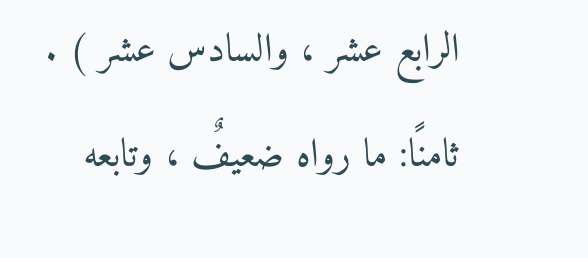الرابع عشر ، والسادس عشر ) .
ثامنًا: ما رواه ضعيفٌ ، وتابعه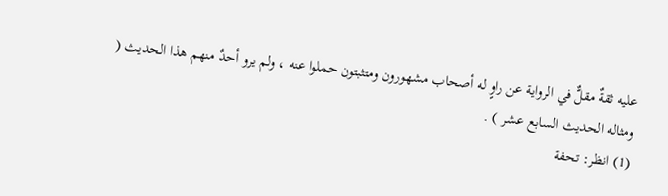عليه ثقةٌ مقلٌّ في الرواية عن راوٍ له أصحاب مشهورون ومتثبتون حملوا عنه ، ولم يرو أحدٌ منهم هذا الحديث ( ومثاله الحديث السابع عشر ) .
(1) انظر: تحفة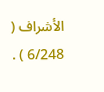الأشراف ( 6/248 ) .